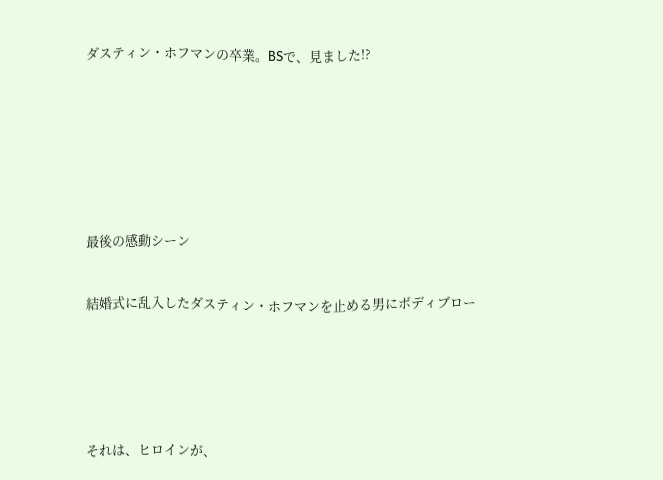ダスティン・ホフマンの卒業。BSで、見ました!?








最後の感動シーン


結婚式に乱入したダスティン・ホフマンを止める男にボディブロー






それは、ヒロインが、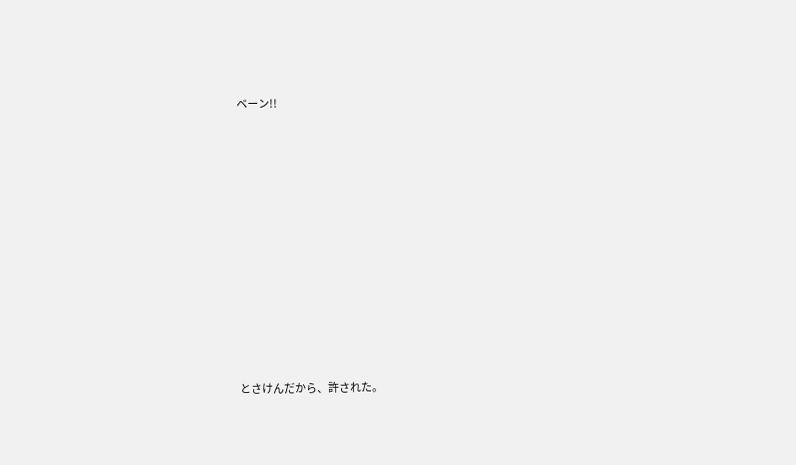ベーン!!











とさけんだから、許された。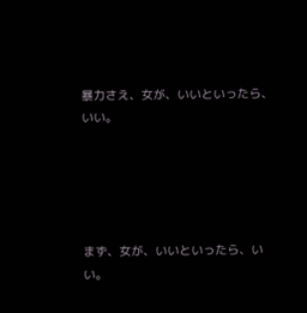暴力さえ、女が、いいといったら、いい。





まず、女が、いいといったら、いい。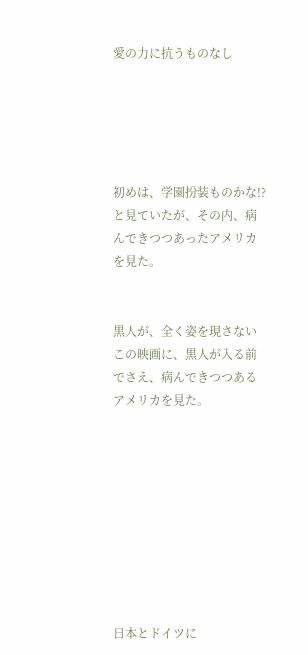愛の力に抗うものなし





初めは、学園扮装ものかな!?と見ていたが、その内、病んできつつあったアメリカを見た。


黒人が、全く姿を現さないこの映画に、黒人が入る前でさえ、病んできつつあるアメリカを見た。









日本とドイツに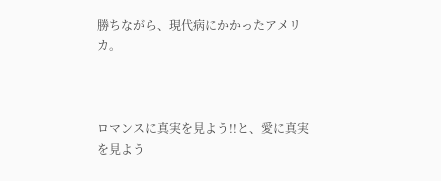勝ちながら、現代病にかかったアメリカ。



ロマンスに真実を見よう!!と、愛に真実を見よう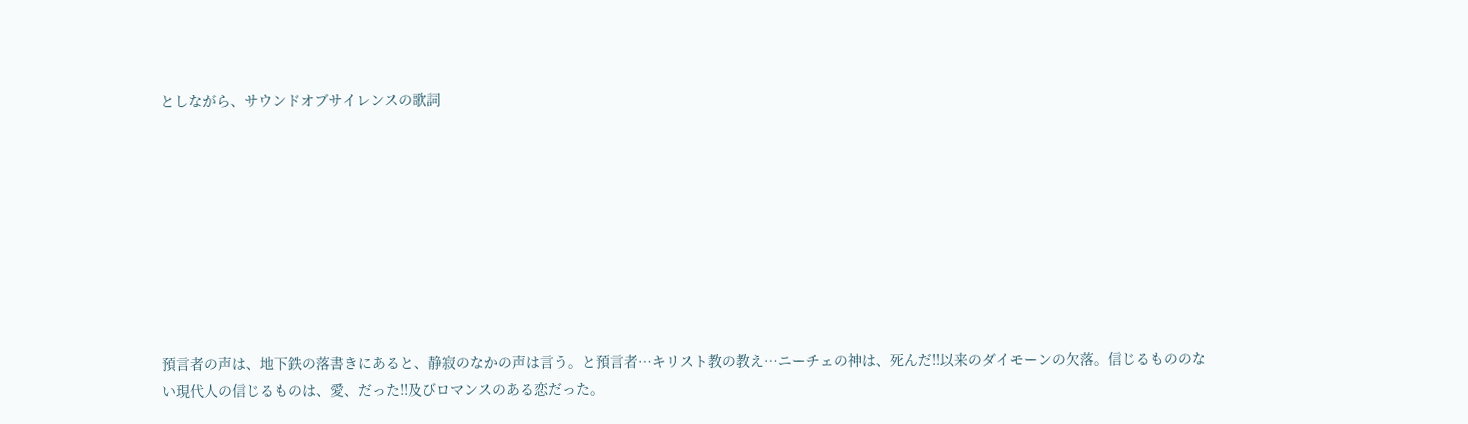としながら、サウンドオブサイレンスの歌詞









預言者の声は、地下鉄の落書きにあると、静寂のなかの声は言う。と預言者…キリスト教の教え…ニーチェの神は、死んだ!!以来のダイモーンの欠落。信じるもののない現代人の信じるものは、愛、だった!!及びロマンスのある恋だった。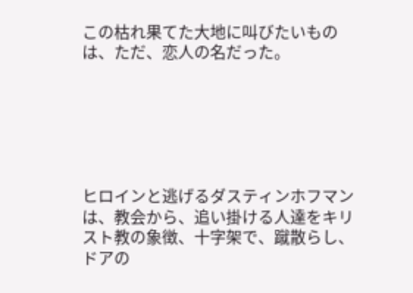この枯れ果てた大地に叫びたいものは、ただ、恋人の名だった。






ヒロインと逃げるダスティンホフマンは、教会から、追い掛ける人達をキリスト教の象徴、十字架で、蹴散らし、ドアの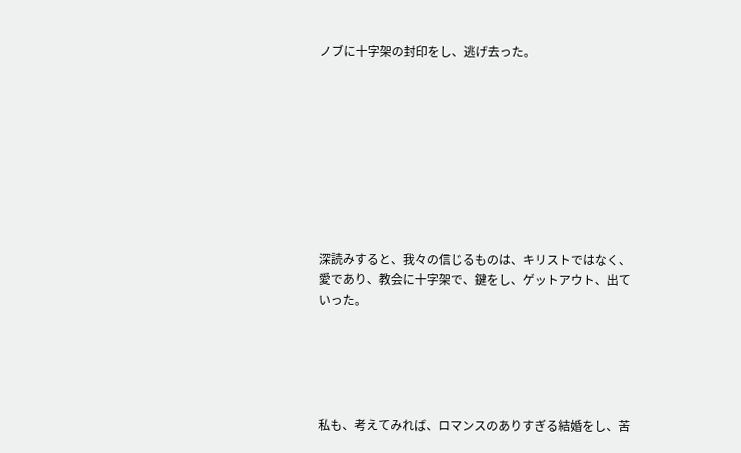ノブに十字架の封印をし、逃げ去った。









深読みすると、我々の信じるものは、キリストではなく、愛であり、教会に十字架で、鍵をし、ゲットアウト、出ていった。





私も、考えてみれば、ロマンスのありすぎる結婚をし、苦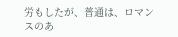労もしたが、普通は、ロマンスのあ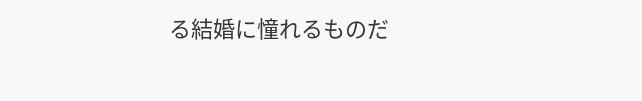る結婚に憧れるものだ